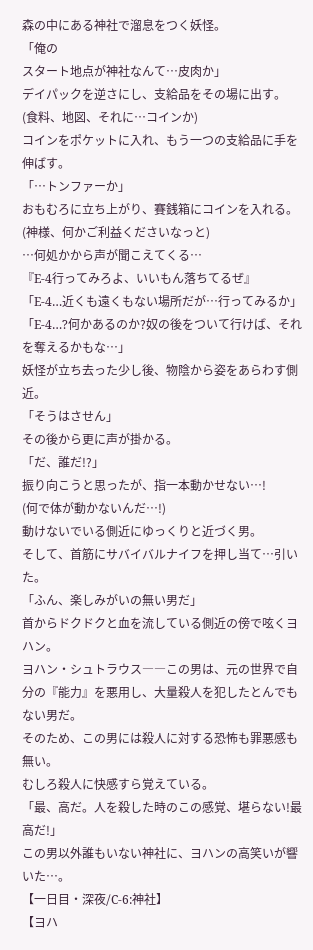森の中にある神社で溜息をつく妖怪。
「俺の
スタート地点が神社なんて…皮肉か」
デイパックを逆さにし、支給品をその場に出す。
(食料、地図、それに…コインか)
コインをポケットに入れ、もう一つの支給品に手を伸ばす。
「…トンファーか」
おもむろに立ち上がり、賽銭箱にコインを入れる。
(神様、何かご利益くださいなっと)
…何処かから声が聞こえてくる…
『E-4行ってみろよ、いいもん落ちてるぜ』
「E-4…近くも遠くもない場所だが…行ってみるか」
「E-4…?何かあるのか?奴の後をついて行けば、それを奪えるかもな…」
妖怪が立ち去った少し後、物陰から姿をあらわす側近。
「そうはさせん」
その後から更に声が掛かる。
「だ、誰だ!?」
振り向こうと思ったが、指一本動かせない…!
(何で体が動かないんだ…!)
動けないでいる側近にゆっくりと近づく男。
そして、首筋にサバイバルナイフを押し当て…引いた。
「ふん、楽しみがいの無い男だ」
首からドクドクと血を流している側近の傍で呟くヨハン。
ヨハン・シュトラウス――この男は、元の世界で自分の『能力』を悪用し、大量殺人を犯したとんでもない男だ。
そのため、この男には殺人に対する恐怖も罪悪感も無い。
むしろ殺人に快感すら覚えている。
「最、高だ。人を殺した時のこの感覚、堪らない!最高だ!」
この男以外誰もいない神社に、ヨハンの高笑いが響いた…。
【一日目・深夜/C-6:神社】
【ヨハ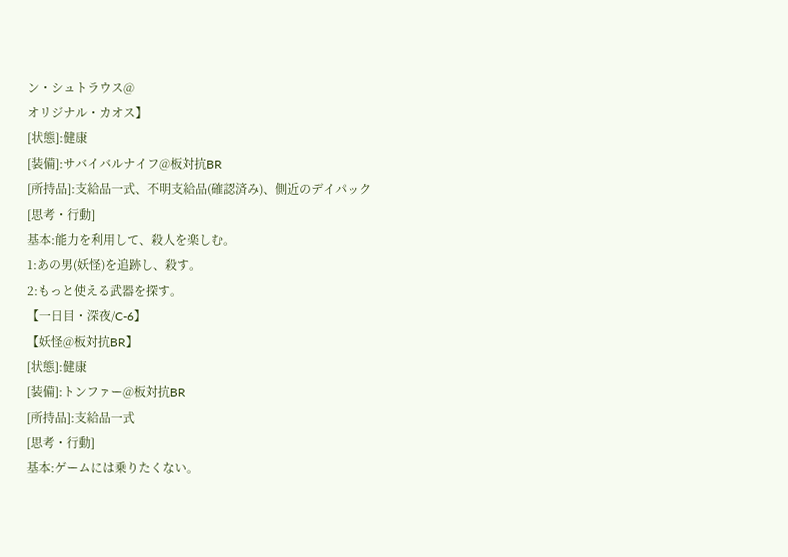ン・シュトラウス@
オリジナル・カオス】
[状態]:健康
[装備]:サバイバルナイフ@板対抗BR
[所持品]:支給品一式、不明支給品(確認済み)、側近のデイパック
[思考・行動]
基本:能力を利用して、殺人を楽しむ。
1:あの男(妖怪)を追跡し、殺す。
2:もっと使える武器を探す。
【一日目・深夜/C-6】
【妖怪@板対抗BR】
[状態]:健康
[装備]:トンファー@板対抗BR
[所持品]:支給品一式
[思考・行動]
基本:ゲームには乗りたくない。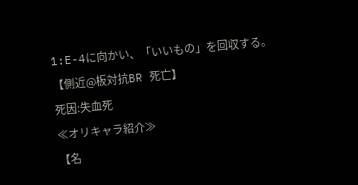1:E-4に向かい、「いいもの」を回収する。
【側近@板対抗BR 死亡】
死因:失血死
≪オリキャラ紹介≫
【名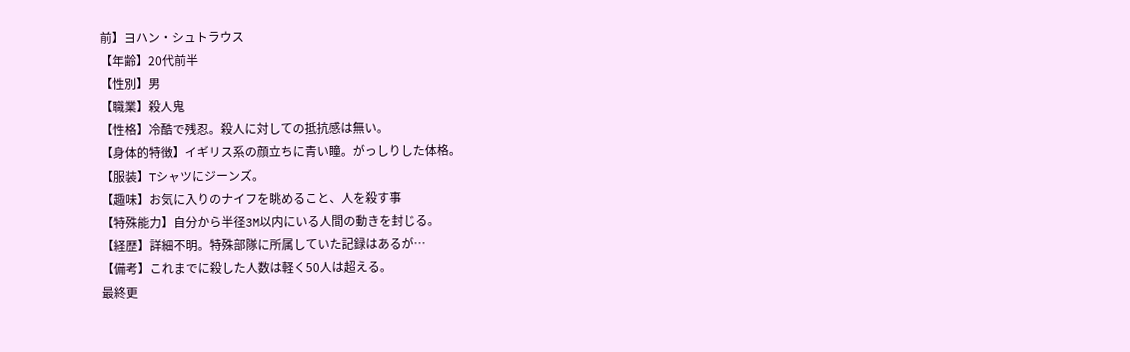前】ヨハン・シュトラウス
【年齢】20代前半
【性別】男
【職業】殺人鬼
【性格】冷酷で残忍。殺人に対しての抵抗感は無い。
【身体的特徴】イギリス系の顔立ちに青い瞳。がっしりした体格。
【服装】Tシャツにジーンズ。
【趣味】お気に入りのナイフを眺めること、人を殺す事
【特殊能力】自分から半径3M以内にいる人間の動きを封じる。
【経歴】詳細不明。特殊部隊に所属していた記録はあるが…
【備考】これまでに殺した人数は軽く50人は超える。
最終更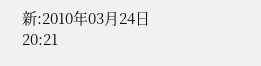新:2010年03月24日 20:21